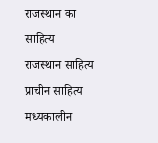राजस्थान का साहित्य
राजस्थान साहित्य
प्राचीन साहित्य मध्यकालीन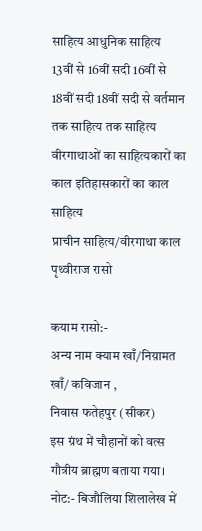साहित्य आधुनिक साहित्य
13वीं से 16वीं सदी 16वीं से 18वीं सदी 18वीं सदी से वर्तमान
तक साहित्य तक साहित्य
वीरगाथाओं का साहित्यकारों का काल इतिहासकारों का काल
साहित्य
प्राचीन साहित्य/वीरगाथा काल
पृथ्वीराज रासो

कयाम रासो:-
अन्य नाम क्याम खाँ/निय़ामत खाँ/ कविजान ,
निवास फतेहपुर (सीकर)
इस ग्रंथ में चौहानों को वत्स गौत्रीय ब्राह्मण बताया गया।
नोट:- बिजौलिया शिलालेख में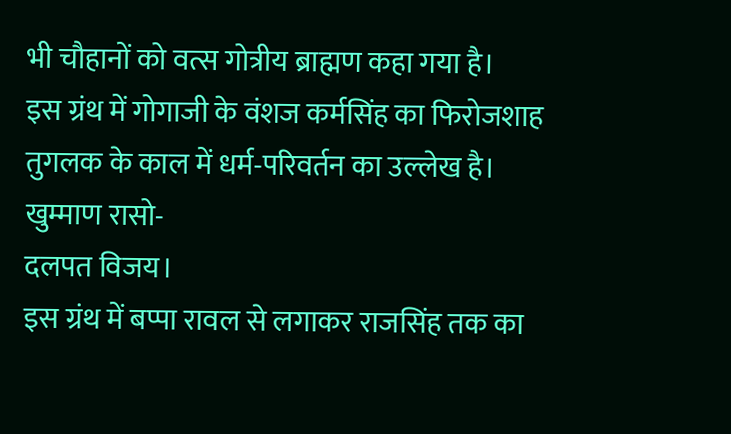भी चौहानों को वत्स गोत्रीय ब्राह्मण कहा गया है।
इस ग्रंथ में गोगाजी के वंशज कर्मसिंह का फिरोजशाह तुगलक के काल में धर्म-परिवर्तन का उल्लेख है।
खुम्माण रासो-
दलपत विजय।
इस ग्रंथ में बप्पा रावल से लगाकर राजसिंह तक का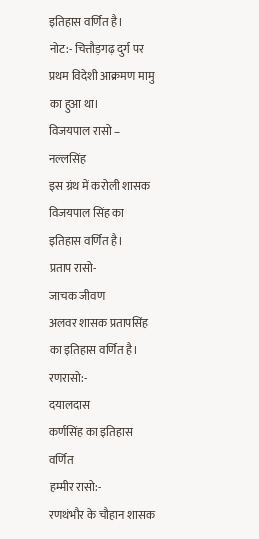इतिहास वर्णित है।
नोट:- चित्तौड़गढ़ दुर्ग पर प्रथम विदेशी आक्रमण मामु का हुआ था।
विजयपाल रासो –
नल्लसिंह
इस ग्रंथ में करोली शासक विजयपाल सिंह का इतिहास वर्णित है।
प्रताप रासो-
जाचक जीवण
अलवर शासक प्रतापसिंह का इतिहास वर्णित है।
रणरासो:-
दयालदास
कर्णसिंह का इतिहास वर्णित
हम्मीर रासो:-
रणथंभौर के चौहान शासक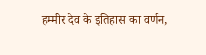हम्मीर देव के इतिहास का वर्णन,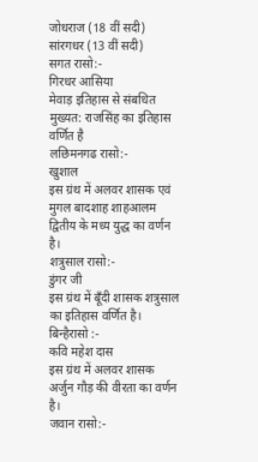जोधराज (18 वीं सदी)
सांरगधर (13 वीं सदी)
सगत रासो:-
गिरधर आसिया
मेवाड़ इतिहास से संबधित
मुख्यत: राजसिंह का इतिहास वर्णित है
लछिमनगढ रासो:-
खुशाल
इस ग्रंथ में अलवर शासक एवं मुगल बादशाह शाहआलम द्वितीय के मध्य युद्ध का वर्णन है।
शत्रुसाल रासो:-
डुंगर जी
इस ग्रंथ में बूँदी शासक शत्रुसाल का इतिहास वर्णित है।
बिन्हैरासो :-
कवि महेश दास
इस ग्रंथ में अलवर शासक अर्जुन गौड़ की वीरता का वर्णन है।
जवान रासो:-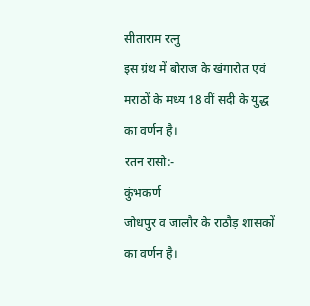सीताराम रत्नु
इस ग्रंथ में बोराज के खंगारोत एवं मराठों के मध्य 18 वीं सदी के युद्ध का वर्णन है।
रतन रासो:-
कुंभकर्ण
जोधपुर व जालौर के राठौड़ शासकों का वर्णन है।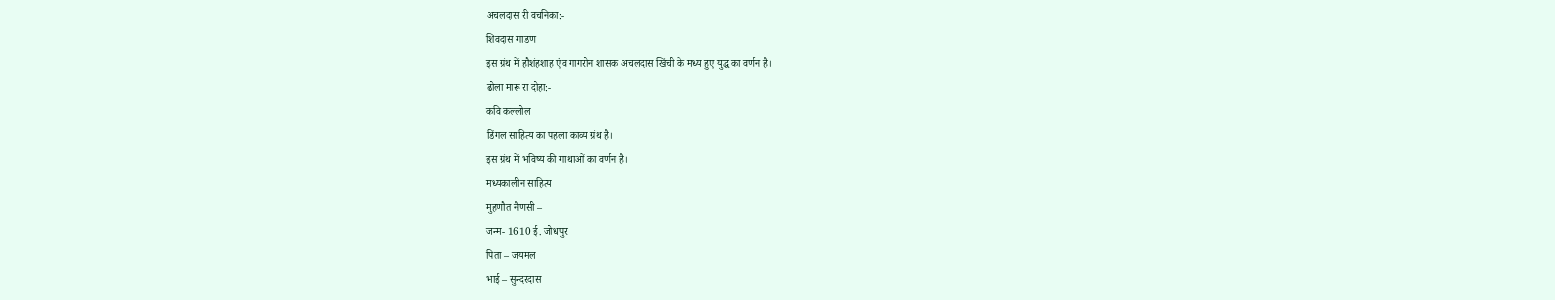अचलदास री वचनिका:-
शिवदास गाडण
इस ग्रंथ में हौशंहशाह एंव गागरोन शासक अचलदास खिंची के मध्य हुए युद्ध का वर्णन है।
ढोला मारू रा दोहा:-
कवि कल्लोल
डिंगल साहित्य का पहला काव्य ग्रंथ है।
इस ग्रंथ में भविष्य की गाथाओं का वर्णन है।
मध्यकालीन साहित्य
मुहणौत नैणसी –
जन्म- 1610 ई. जोधपुर
पिता – जयमल
भाई – सुन्दरदास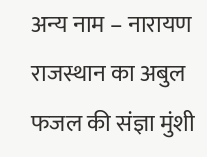अन्य नाम – नारायण
राजस्थान का अबुल फजल की संज्ञा मुंशी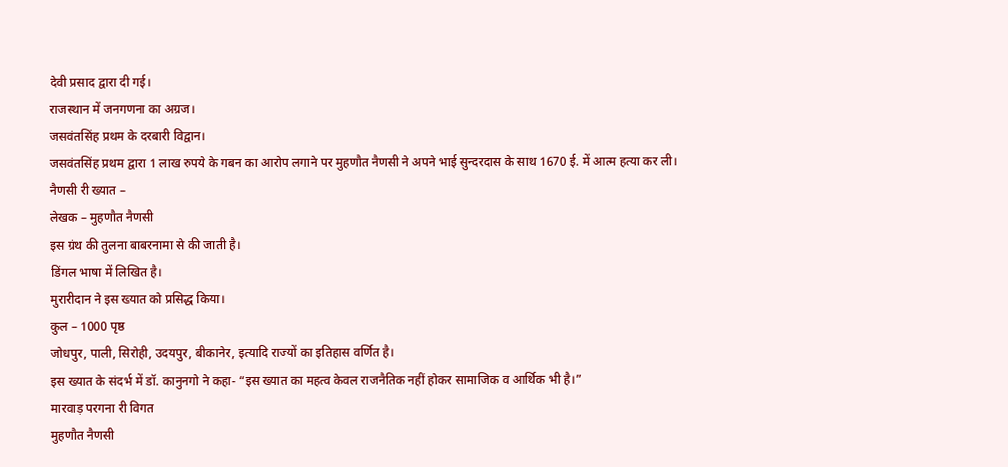देवी प्रसाद द्वारा दी गई।
राजस्थान में जनगणना का अग्रज।
जसवंतसिंह प्रथम के दरबारी विद्वान।
जसवंतसिंह प्रथम द्वारा 1 लाख रुपये के गबन का आरोप लगाने पर मुहणौत नैणसी ने अपने भाई सुन्दरदास के साथ 1670 ई. में आत्म हत्या कर ली।
नैणसी री ख्यात –
लेखक – मुहणौत नैणसी
इस ग्रंथ की तुलना बाबरनामा से की जाती है।
डिंगल भाषा में लिखित है।
मुरारीदान ने इस ख्यात को प्रसिद्ध किया।
कुल – 1000 पृष्ठ
जोधपुर, पाली, सिरोही, उदयपुर, बीकानेर, इत्यादि राज्यों का इतिहास वर्णित है।
इस ख्यात के संदर्भ में डॉ. कानुनगो ने कहा- “इस ख्यात का महत्व केवल राजनैतिक नहीं होकर सामाजिक व आर्थिक भी है।”
मारवाड़ परगना री विगत
मुहणौत नैणसी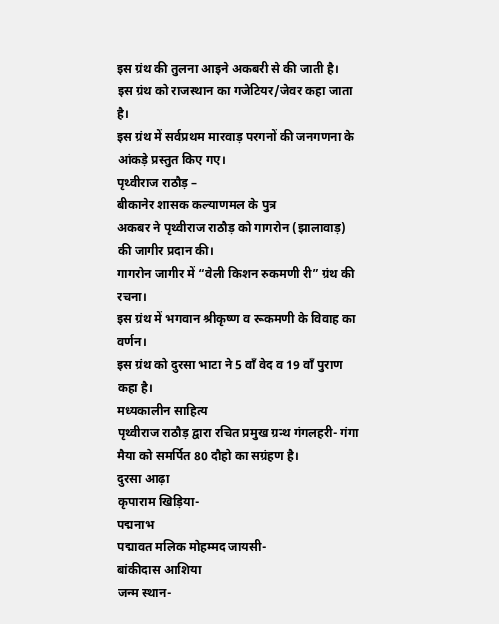इस ग्रंथ की तुलना आइने अकबरी से की जाती है।
इस ग्रंथ को राजस्थान का गजेटियर/जेवर कहा जाता है।
इस ग्रंथ में सर्वप्रथम मारवाड़ परगनों की जनगणना के आंकड़े प्रस्तुत किए गए।
पृथ्वीराज राठौड़ –
बीकानेर शासक कल्याणमल के पुत्र
अकबर ने पृथ्वीराज राठौड़ को गागरोन (झालावाड़) की जागीर प्रदान की।
गागरोन जागीर में “वेली किशन रुकमणी री” ग्रंथ की रचना।
इस ग्रंथ में भगवान श्रीकृष्ण व रूकमणी के विवाह का वर्णन।
इस ग्रंथ को दुरसा भाटा ने 5 वाँ वेद व 19 वाँ पुराण कहा है।
मध्यकालीन साहित्य
पृथ्वीराज राठौड़ द्वारा रचित प्रमुख ग्रन्थ गंगलहरी- गंगा मैया को समर्पित 80 दौहो का सग्रंहण है।
दुरसा आढ़ा
कृपाराम खिड़िया-
पद्मनाभ
पद्मावत मलिक मोहम्मद जायसी-
बांकीदास आशिया
जन्म स्थान-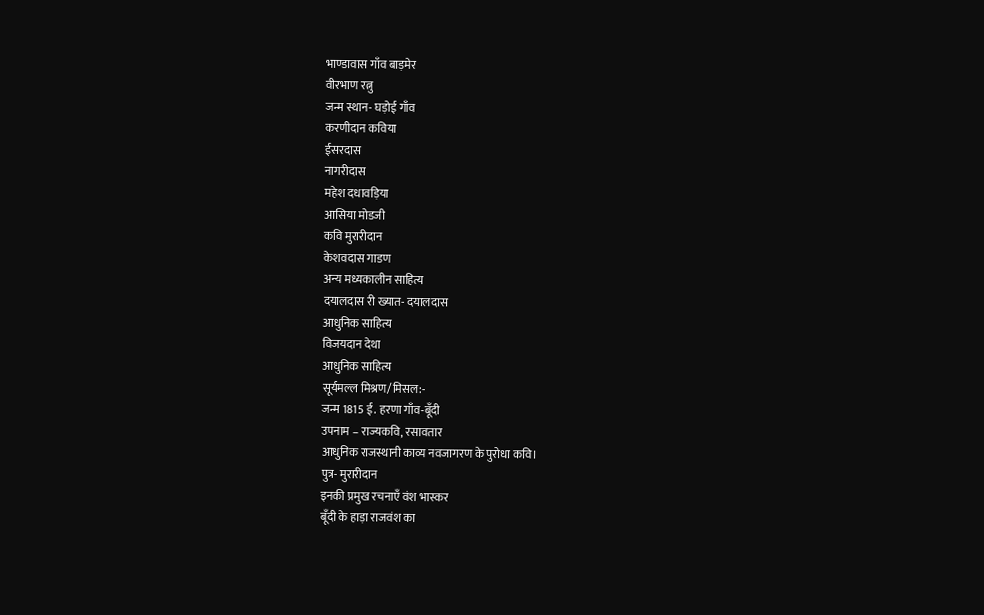भाण्डावास गाँव बाड़मेर
वीरभाण रत्नु
जन्म स्थान- घड़ोई गाँव
करणीदान कविया
ईसरदास
नागरीदास
महेश दधावड़िया
आसिया मोडजी
कवि मुरारीदान
केशवदास गाडण
अन्य मध्यकालीन साहित्य
दयालदास री ख्यात- दयालदास
आधुनिक साहित्य
विजयदान देथा
आधुनिक साहित्य
सूर्यमल्ल मिश्रण/मिसल:-
जन्म 1815 ई. हरणा गाँव-बूँदी
उपनाम – राज्यकवि, रसावतार
आधुनिक राजस्थानी काव्य नवजागरण के पुरोधा कवि।
पुत्र- मुरारीदान
इनकी प्रमुख रचनाएँ वंश भास्कर
बूँदी के हाड़ा राजवंश का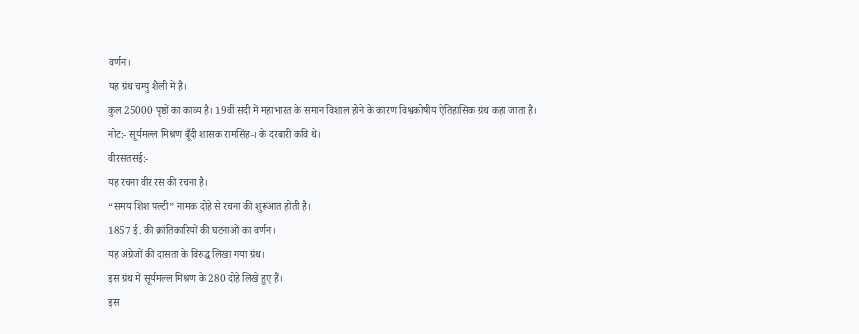वर्णन।
यह ग्रंथ चम्पु शैली में है।
कुल 25000 पृष्ठों का काव्य है। 19वीं सदी में महाभारत के समान विशाल होने के कारण विश्वकोषीय ऐतिहासिक ग्रंथ कहा जाता है।
नोट:- सूर्यमल्ल मिश्रण बूँदी शासक रामसिंह-I के दरबारी कवि थे।
वीरसतसई:-
यह रचना वीर रस की रचना है।
“समय शिश पल्टी” नामक दोहे से रचना की शुरूआत होती है।
1857 ई. की क्रांतिकारियों की घटनाओं का वर्णन।
यह अंग्रेजों की दासता के विरुद्ध लिखा गया ग्रंथ।
इस ग्रंथ में सूर्यमल्ल मिश्रण के 280 दोहे लिखे हुए हैं।
इस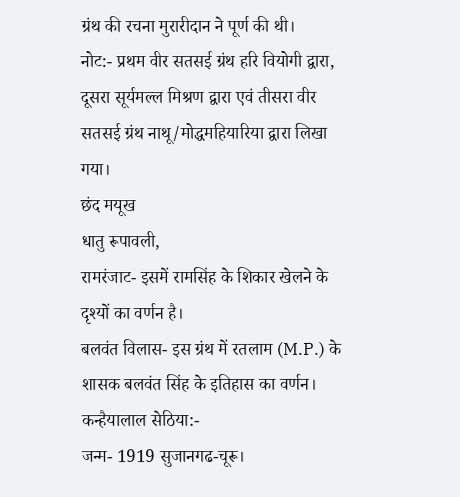ग्रंथ की रचना मुरारीदान ने पूर्ण की थी।
नोट:- प्रथम वीर सतसई ग्रंथ हरि वियोगी द्वारा, दूसरा सूर्यमल्ल मिश्रण द्वारा एवं तीसरा वीर सतसई ग्रंथ नाथू/मोद्धमहियारिया द्वारा लिखा गया।
छंद मयूख
धातु रूपावली,
रामरंजाट- इसमें रामसिंह के शिकार खेलने के दृश्यों का वर्णन है।
बलवंत विलास- इस ग्रंथ में रतलाम (M.P.) के शासक बलवंत सिंह के इतिहास का वर्णन।
कन्हैयालाल सेठिया:-
जन्म- 1919 सुजानगढ-चूरू।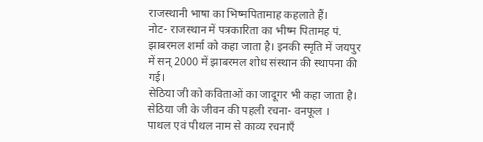राजस्थानी भाषा का भिष्मपितामाह कहलाते हैं।
नोट- राजस्थान में पत्रकारिता का भीष्म पितामह पं. झाबरमल शर्मा को कहा जाता है। इनकी स्मृति में जयपुर में सन् 2000 में झाबरमल शोध संस्थान की स्थापना की गई।
सेठिया जी को कविताओं का जादूगर भी कहा जाता है।
सेठिया जी के जीवन की पहली रचना- वनफूल ।
पाथल एवं पीथल नाम से काव्य रचनाएँ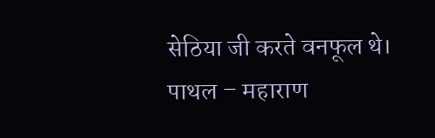सेठिया जी करते वनफूल थे।
पाथल – महाराण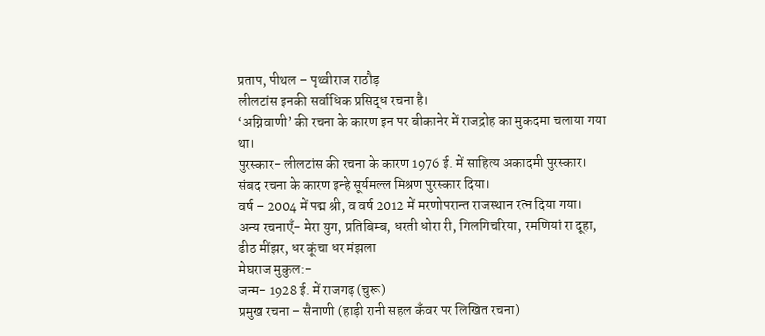प्रताप, पीथल – पृथ्वीराज राठौड़
लीलटांस इनकी सर्वाधिक प्रसिद्ध रचना है।
‘अग्निवाणी’ की रचना के कारण इन पर बीकानेर में राजद्रोह का मुकदमा चलाया गया था।
पुरस्कार- लीलटांस की रचना के कारण 1976 ई. में साहित्य अकादमी पुरस्कार।
संबद रचना के कारण इन्हे सूर्यमल्ल मिश्रण पुरस्कार दिया।
वर्ष – 2004 में पद्म श्री, व वर्ष 2012 में मरणोपरान्त राजस्थान रत्न दिया गया।
अन्य रचनाएँ- मेरा युग, प्रतिबिम्ब, धरती धोरा री, गिलगिचरिया, रमणियां रा दूहा, ढीठ मींझर, धर कूंचा धर मंझला
मेघराज मुकुल:-
जन्म- 1928 ई. में राजगढ़ (चुरू)
प्रमुख रचना – सैनाणी (हाड़ी रानी सहल कँवर पर लिखित रचना)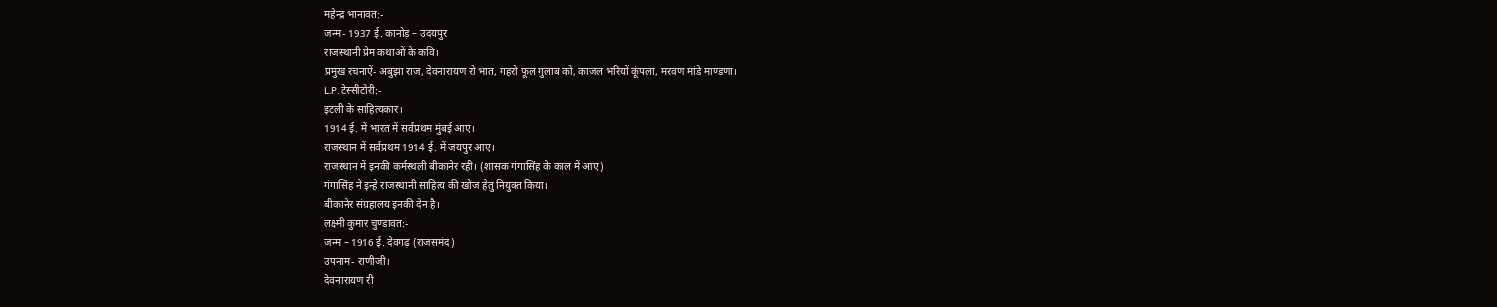महेन्द्र भानावत:-
जन्म- 1937 ई. कानोड़ – उदयपुर
राजस्थानी प्रेम कथाओं के कवि।
प्रमुख रचनाऐं- अबुझा राज, देवनारायण रो भात, गहरो फूल गुलाब को, काजल भरियों कूंपला, मरवण मांडे माण्डणा।
L.P. टेस्सीटोरी:-
इटली के साहित्यकार।
1914 ई. में भारत में सर्वप्रथम मुंबई आए।
राजस्थान में सर्वप्रथम 1914 ई. में जयपुर आए।
राजस्थान में इनकी कर्मस्थली बीकानेर रही। (शासक गंगासिंह के काल में आए)
गंगासिंह ने इन्हे राजस्थानी साहित्य की खोज हेतु नियुक्त किया।
बीकानेर संग्रहालय इनकी देन है।
लक्ष्मी कुमार चुण्डावत:-
जन्म – 1916 ई. देवगढ़ (राजसमंद)
उपनाम- राणीजी।
देवनारायण री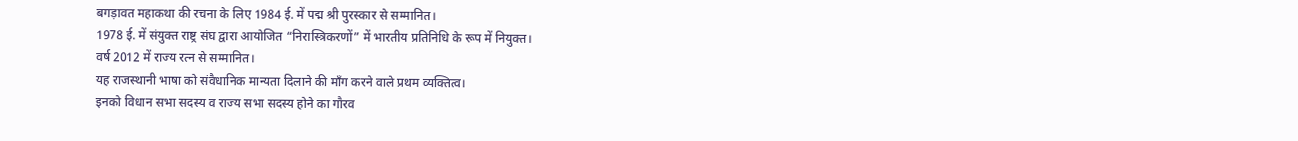बगड़ावत महाकथा की रचना के लिए 1984 ई. में पद्म श्री पुरस्कार से सम्मानित।
1978 ई. में संयुक्त राष्ट्र संघ द्वारा आयोजित “निरास्त्रिकरणों” में भारतीय प्रतिनिधि के रूप में नियुक्त।
वर्ष 2012 में राज्य रत्न से सम्मानित।
यह राजस्थानी भाषा को संवैधानिक मान्यता दिलाने की माँग करने वाले प्रथम व्यक्तित्व।
इनको विधान सभा सदस्य व राज्य सभा सदस्य होने का गौरव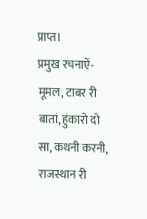प्राप्त।
प्रमुख रचनाऐं- मूमल, टाबर री बातां, हुंकारो दो सा, कथनी करनी, राजस्थान री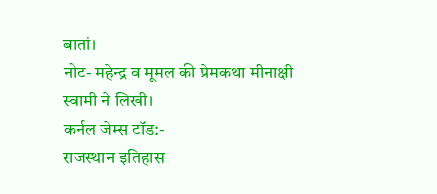बातां।
नोट- महेन्द्र व मूमल की प्रेमकथा मीनाक्षी स्वामी ने लिखी।
कर्नल जेम्स टॉड:-
राजस्थान इतिहास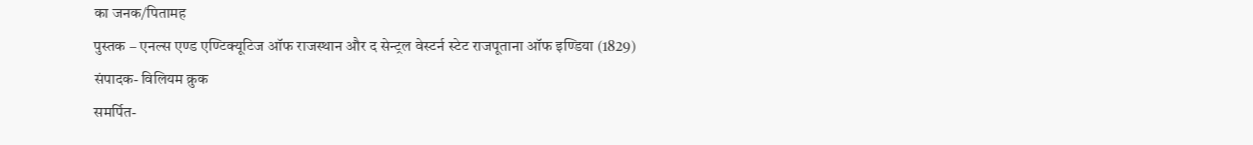का जनक/पितामह
पुस्तक – एनल्स एण्ड एण्टिक्यूटिज ऑफ राजस्थान और द सेन्ट्रल वेस्टर्न स्टेट राजपूताना ऑफ इण्डिया (1829)
संपादक- विलियम क्रुक
समर्पित-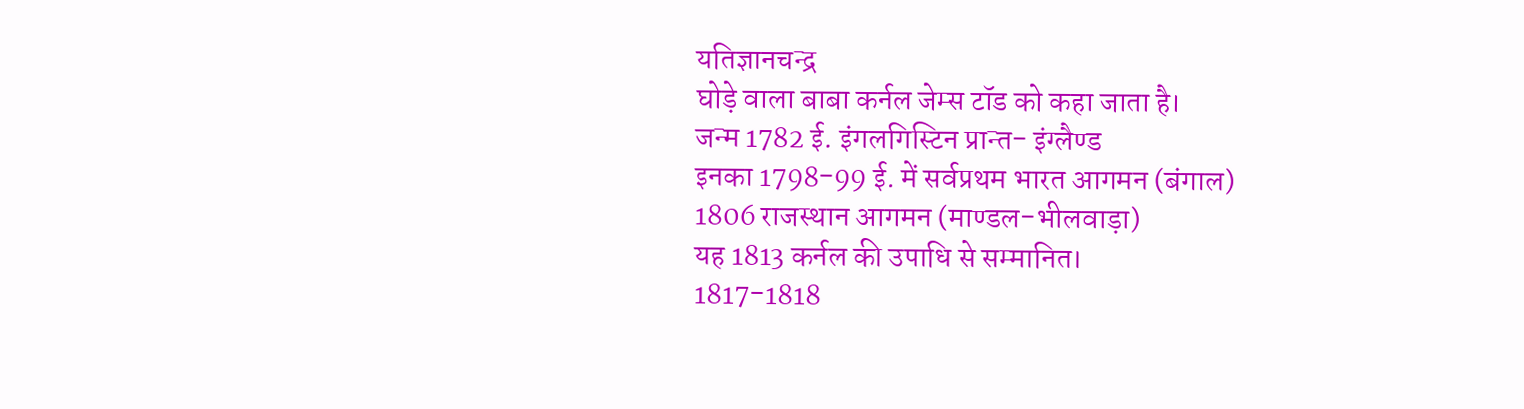यतिज्ञानचन्द्र
घोड़े वाला बाबा कर्नल जेम्स टॉड को कहा जाता है।
जन्म 1782 ई. इंगलगिस्टिन प्रान्त- इंग्लैण्ड
इनका 1798-99 ई. में सर्वप्रथम भारत आगमन (बंगाल)
1806 राजस्थान आगमन (माण्डल-भीलवाड़ा)
यह 1813 कर्नल की उपाधि से सम्मानित।
1817-1818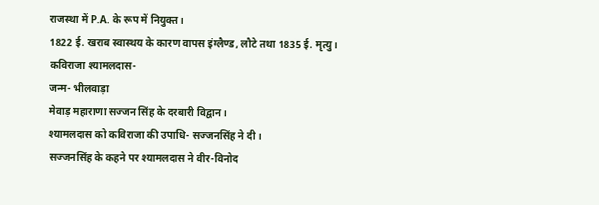राजस्था में P.A. के रूप में नियुक्त।
1822 ई. खराब स्वास्थय के कारण वापस इंग्लैण्ड, लौटे तथा 1835 ई. मृत्यु।
कविराजा श्यामलदास-
जन्म- भीलवाड़ा
मेवाड़ महाराणा सज्जन सिंह के दरबारी विद्वान।
श्यामलदास को कविराजा की उपाधि- सज्जनसिंह ने दी।
सज्जनसिंह के कहने पर श्यामलदास ने वीर-विनोद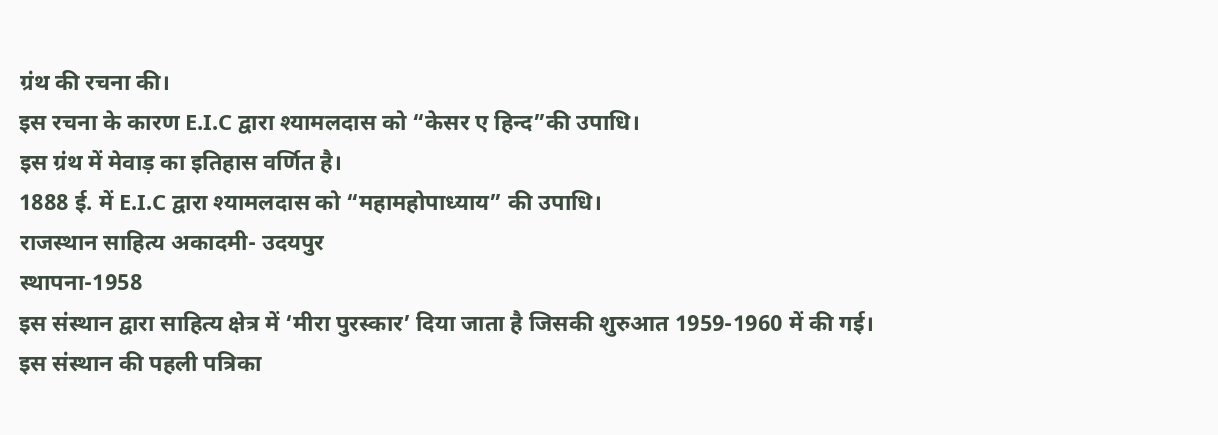ग्रंथ की रचना की।
इस रचना के कारण E.I.C द्वारा श्यामलदास को “केसर ए हिन्द”की उपाधि।
इस ग्रंथ में मेवाड़ का इतिहास वर्णित है।
1888 ई. में E.I.C द्वारा श्यामलदास को “महामहोपाध्याय” की उपाधि।
राजस्थान साहित्य अकादमी- उदयपुर
स्थापना-1958
इस संस्थान द्वारा साहित्य क्षेत्र में ‘मीरा पुरस्कार’ दिया जाता है जिसकी शुरुआत 1959-1960 में की गई।
इस संस्थान की पहली पत्रिका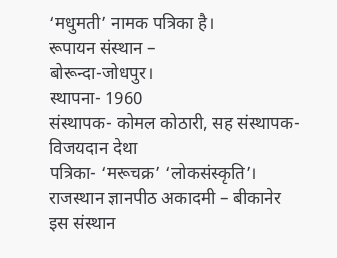‘मधुमती’ नामक पत्रिका है।
रूपायन संस्थान –
बोरून्दा-जोधपुर।
स्थापना- 1960
संस्थापक- कोमल कोठारी, सह संस्थापक- विजयदान देथा
पत्रिका- ‘मरूचक्र’ ‘लोकसंस्कृति’।
राजस्थान ज्ञानपीठ अकादमी – बीकानेर
इस संस्थान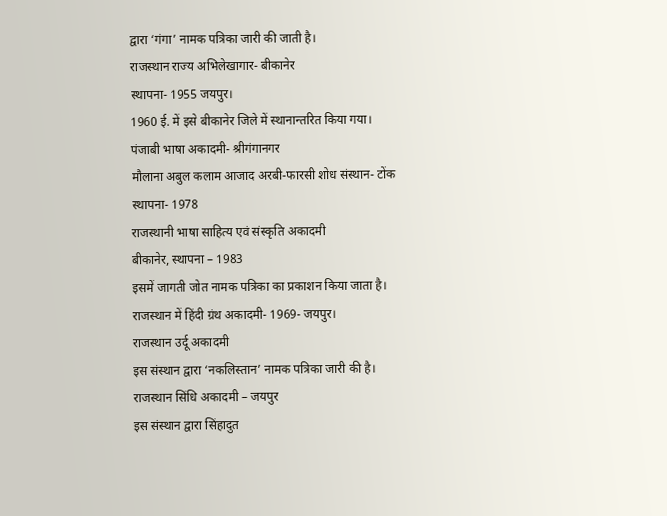द्वारा ‘गंगा’ नामक पत्रिका जारी की जाती है।
राजस्थान राज्य अभिलेखागार- बीकानेर
स्थापना- 1955 जयपुर।
1960 ई. में इसे बीकानेर जिले में स्थानान्तरित किया गया।
पंजाबी भाषा अकादमी- श्रीगंगानगर
मौलाना अबुल कलाम आजाद अरबी-फारसी शोध संस्थान- टोंक
स्थापना- 1978
राजस्थानी भाषा साहित्य एवं संस्कृति अकादमी
बीकानेर, स्थापना – 1983
इसमें जागती जोत नामक पत्रिका का प्रकाशन किया जाता है।
राजस्थान में हिंदी ग्रंथ अकादमी- 1969- जयपुर।
राजस्थान उर्दू अकादमी
इस संस्थान द्वारा ‘नकलिस्तान’ नामक पत्रिका जारी की है।
राजस्थान सिंधि अकादमी – जयपुर
इस संस्थान द्वारा सिंहादुत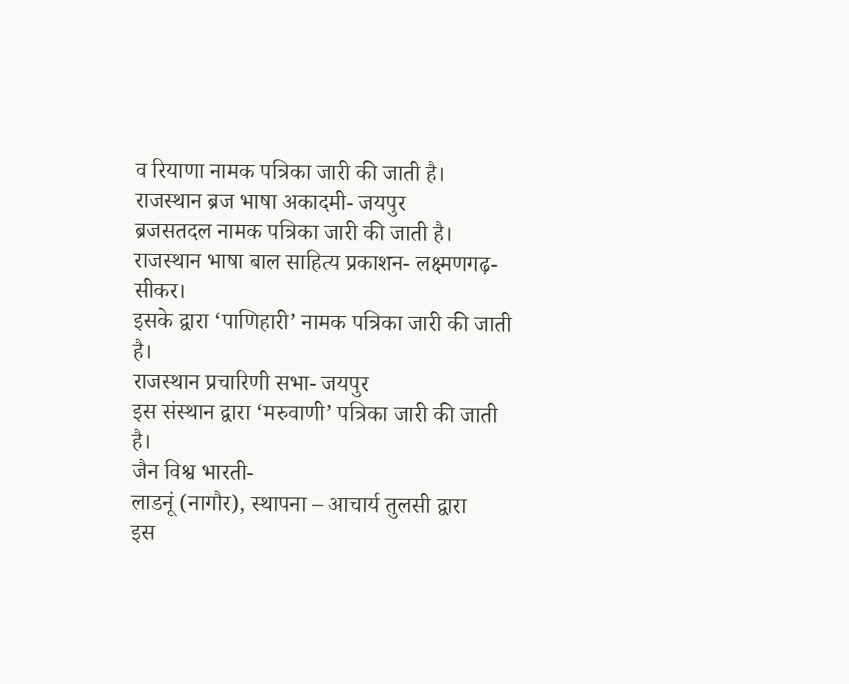व रियाणा नामक पत्रिका जारी की जाती है।
राजस्थान ब्रज भाषा अकादमी- जयपुर
ब्रजसतदल नामक पत्रिका जारी की जाती है।
राजस्थान भाषा बाल साहित्य प्रकाशन- लक्ष्मणगढ़-सीकर।
इसके द्वारा ‘पाणिहारी’ नामक पत्रिका जारी की जाती है।
राजस्थान प्रचारिणी सभा- जयपुर
इस संस्थान द्वारा ‘मरुवाणी’ पत्रिका जारी की जाती है।
जैन विश्व भारती-
लाडनूं (नागौर), स्थापना – आचार्य तुलसी द्वारा
इस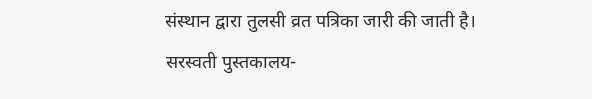संस्थान द्वारा तुलसी व्रत पत्रिका जारी की जाती है।
सरस्वती पुस्तकालय-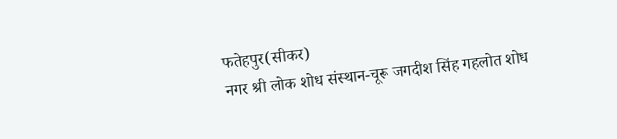फतेहपुर(सीकर)
नगर श्री लोक शोध संस्थान-चूरू जगदीश सिंह गहलोत शोध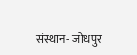संस्थान- जोधपुर